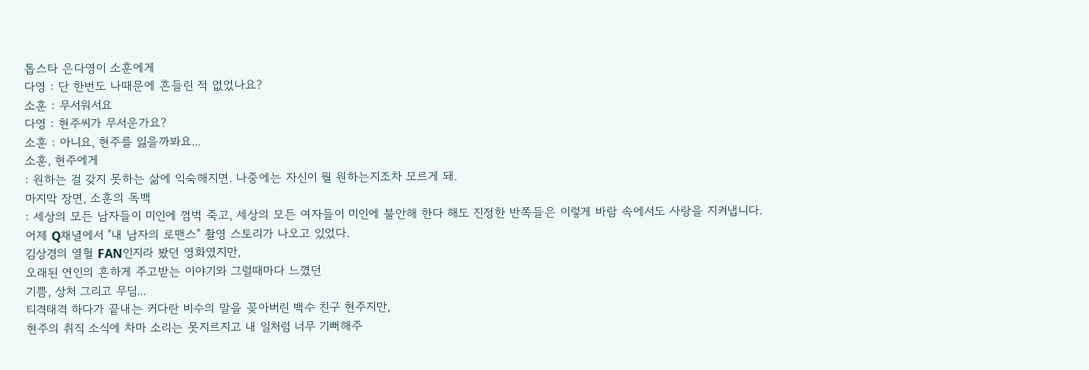톱스타 은다영이 소훈에게
다영 : 단 한번도 나때문에 흔들린 적 없었나요?
소훈 : 무서워서요
다영 : 현주씨가 무서운가요?
소훈 : 아니요, 현주를 잃을까봐요...
소훈, 현주에게
: 원하는 걸 갖지 못하는 삶에 익숙해지면. 나중에는 자신이 뭘 원하는지조차 모르게 돼.
마지막 장면, 소훈의 독백
: 세상의 모든 남자들이 미인에 껌벅 죽고, 세상의 모든 여자들이 미인에 불안해 한다 해도 진정한 반쪽들은 이렇게 바람 속에서도 사랑을 지켜냅니다.
어제 Q채녈에서 "내 남자의 로맨스" 촬영 스토리가 나오고 있었다.
김상경의 열혈 FAN인지라 봤던 영화였지만,
오래된 연인의 흔하게 주고받는 이야기와 그럴때마다 느꼈던
기쁨, 상처 그리고 무딤...
티격태격 하다가 끝내는 커다란 비수의 말을 꽂아버린 백수 친구 현주지만,
현주의 취직 소식에 차마 소리는 못지르지고 내 일처럼 너무 기뻐해주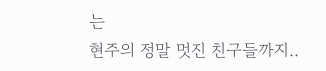는
현주의 정말 멋진 친구들까지..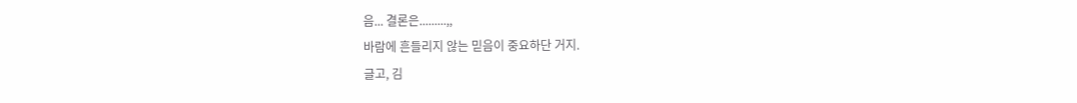음... 결론은.........,,
바람에 흔들리지 않는 믿음이 중요하단 거지.
글고, 김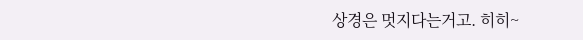상경은 멋지다는거고. 히히~